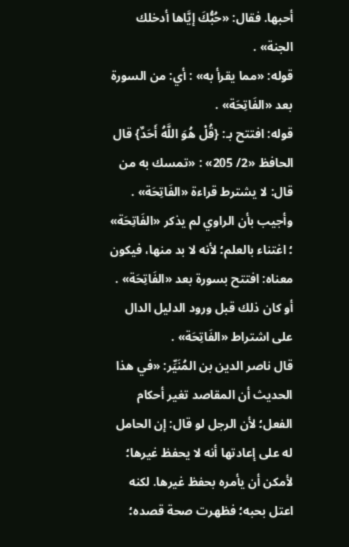أحبها. فقال: «حُبُّكَ إيَّاها أدخلك الجنة» .
قوله: «مما يقرأ به» : أي: من السورة بعد «الفَاتِحَة» .
قوله: افتتح بـ: {قُلْ هُوَ اللَّهُ أَحَدٌ} قال الحافظ «2/ 205» : «تمسك به من قال: لا يشترط قراءة «الفَاتِحَة» . وأجيب بأن الراوي لم يذكر «الفَاتِحَة» ؛ اغتناء بالعلم؛ لأنه لا بد منها، فيكون معناه: افتتح بسورة بعد «الفَاتِحَة» . أو كان ذلك قبل ورود الدليل الدال على اشتراط «الفَاتِحَة» .
قال ناصر الدين بن المُنَيِّر: «في هذا الحديث أن المقاصد تغير أحكام الفعل؛ لأن الرجل لو قال: إن الحامل له على إعادتها أنه لا يحفظ غيرها؛ لأمكن أن يأمره بحفظ غيرها. لكنه اعتل بحبه؛ فظهرت صحة قصده؛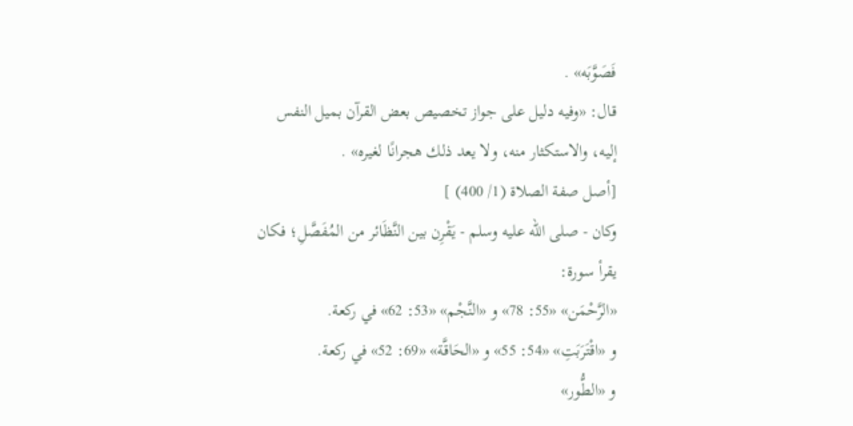فَصَوَّبَه» .
قال: «وفيه دليل على جواز تخصيص بعض القرآن بميل النفس إليه، والاستكثار منه، ولا يعد ذلك هجرانًا لغيره» .
[أصل صفة الصلاة (1/ 400) ]
وكان - صلى الله عليه وسلم - يَقْرِن بين النَّظَائر من المُفَصَّلِ؛ فكان يقرأ سورة:
«الرَّحْمَن» «55: 78» و «النَّجْم» «53: 62» في ركعة.
و «اقْتَرَبَتِ» «54: 55» و «الحَاقَّة» «69: 52» في ركعة.
و «الطُّور»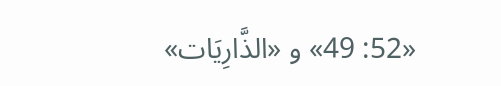«52: 49» و «الذَّارِيَات»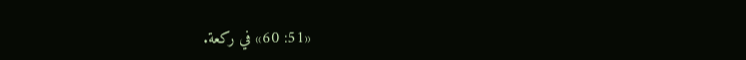«51: 60» في ركعة.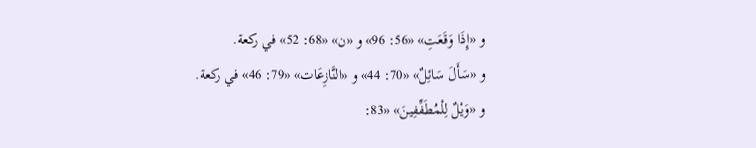و «إِذَا وَقَعَتِ» «56: 96» و «ن» «68: 52» في ركعة.
و «سَأَلَ سَائِلٌ» «70: 44» و «النَّازِعَات» «79: 46» في ركعة.
و «وَيْلٌ لِلْمُطَفِّفِينَ» «83: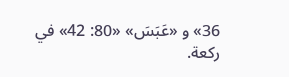36» و «عَبَسَ» «80: 42» في ركعة.